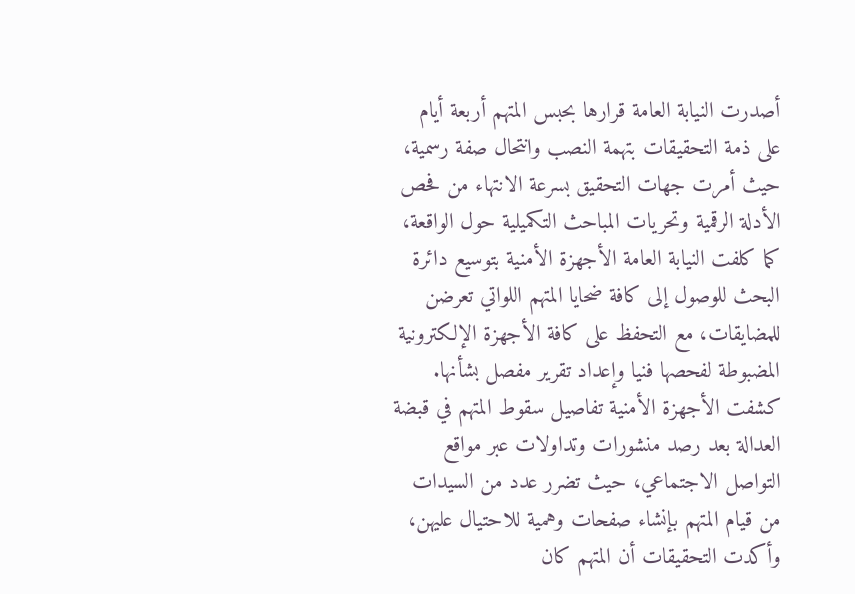أصدرت النيابة العامة قرارها بحبس المتهم أربعة أيام على ذمة التحقيقات بتهمة النصب وانتحال صفة رسمية، حيث أمرت جهات التحقيق بسرعة الانتهاء من فحص الأدلة الرقمية وتحريات المباحث التكميلية حول الواقعة، كما كلفت النيابة العامة الأجهزة الأمنية بتوسيع دائرة البحث للوصول إلى كافة ضحايا المتهم اللواتي تعرضن للمضايقات، مع التحفظ على كافة الأجهزة الإلكترونية المضبوطة لفحصها فنيا وإعداد تقرير مفصل بشأنها.
كشفت الأجهزة الأمنية تفاصيل سقوط المتهم في قبضة العدالة بعد رصد منشورات وتداولات عبر مواقع التواصل الاجتماعي، حيث تضرر عدد من السيدات من قيام المتهم بإنشاء صفحات وهمية للاحتيال عليهن، وأكدت التحقيقات أن المتهم كان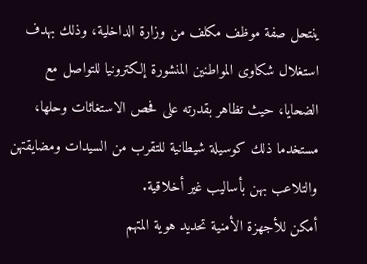ينتحل صفة موظف مكلف من وزارة الداخلية، وذلك بهدف استغلال شكاوى المواطنين المنشورة إلكترونيا للتواصل مع الضحايا، حيث تظاهر بقدرته على فحص الاستغاثات وحلها، مستخدما ذلك كوسيلة شيطانية للتقرب من السيدات ومضايقتهن والتلاعب بهن بأساليب غير أخلاقية.
أمكن للأجهزة الأمنية تحديد هوية المتهم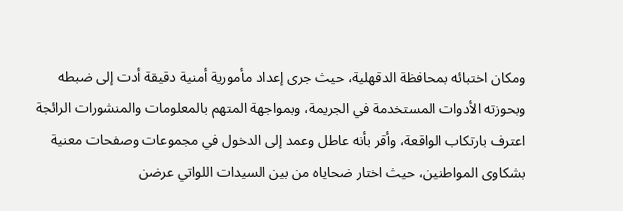ومكان اختبائه بمحافظة الدقهلية، حيث جرى إعداد مأمورية أمنية دقيقة أدت إلى ضبطه وبحوزته الأدوات المستخدمة في الجريمة، وبمواجهة المتهم بالمعلومات والمنشورات الرائجة اعترف بارتكاب الواقعة، وأقر بأنه عاطل وعمد إلى الدخول في مجموعات وصفحات معنية بشكاوى المواطنين، حيث اختار ضحاياه من بين السيدات اللواتي عرضن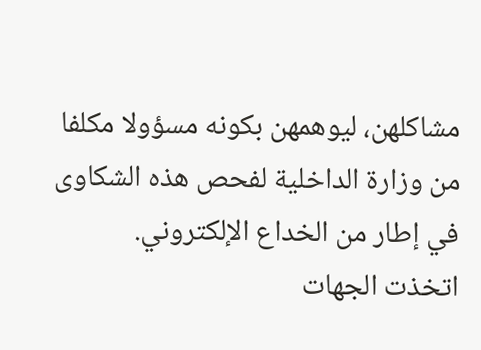مشاكلهن، ليوهمهن بكونه مسؤولا مكلفا من وزارة الداخلية لفحص هذه الشكاوى في إطار من الخداع الإلكتروني.
اتخذت الجهات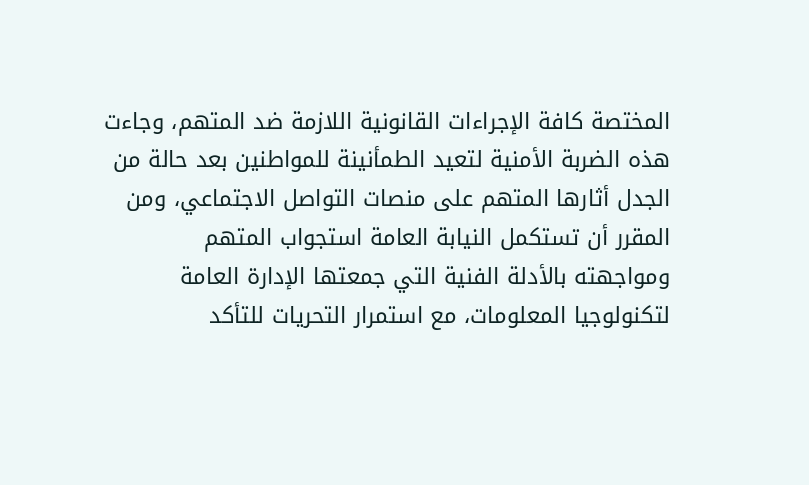المختصة كافة الإجراءات القانونية اللازمة ضد المتهم، وجاءت هذه الضربة الأمنية لتعيد الطمأنينة للمواطنين بعد حالة من الجدل أثارها المتهم على منصات التواصل الاجتماعي، ومن المقرر أن تستكمل النيابة العامة استجواب المتهم ومواجهته بالأدلة الفنية التي جمعتها الإدارة العامة لتكنولوجيا المعلومات، مع استمرار التحريات للتأكد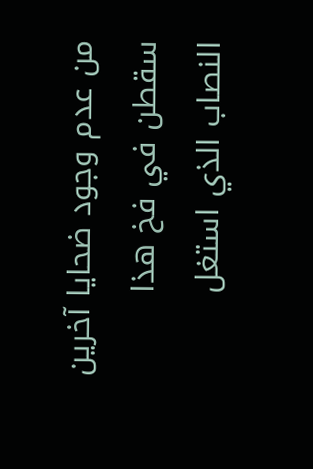من عدم وجود ضحايا آخرين سقطن في فخ هذا النصاب الذي استغل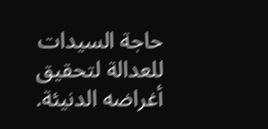حاجة السيدات للعدالة لتحقيق أغراضه الدنيئة.